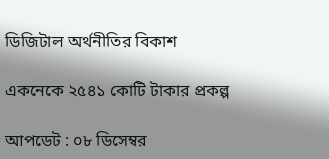ডিজিটাল অর্থনীতির বিকাশ

একনেকে ২৫৪১ কোটি টাকার প্রকল্প

আপডেট : ০৮ ডিসেম্বর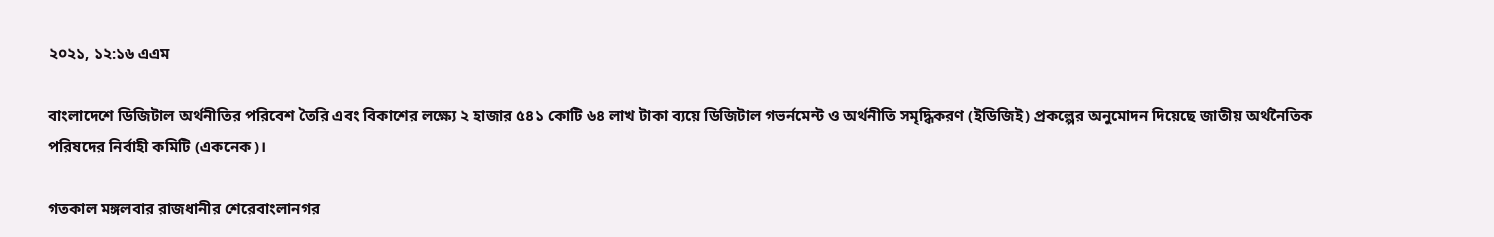২০২১, ১২:১৬ এএম

বাংলাদেশে ডিজিটাল অর্থনীতির পরিবেশ তৈরি এবং বিকাশের লক্ষ্যে ২ হাজার ৫৪১ কোটি ৬৪ লাখ টাকা ব্যয়ে ডিজিটাল গভর্নমেন্ট ও অর্থনীতি সমৃদ্ধিকরণ (ইডিজিই) প্রকল্পের অনুমোদন দিয়েছে জাতীয় অর্থনৈতিক পরিষদের নির্বাহী কমিটি (একনেক)।

গতকাল মঙ্গলবার রাজধানীর শেরেবাংলানগর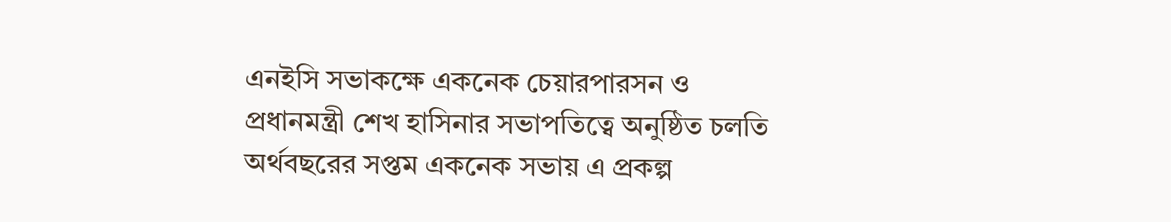এনইসি সভাকক্ষে একনেক চেয়ারপারসন ও প্রধানমন্ত্রী শেখ হাসিনার সভাপতিত্বে অনুষ্ঠিত চলতি অর্থবছরের সপ্তম একনেক সভায় এ প্রকল্প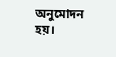অনুমোদন হয়।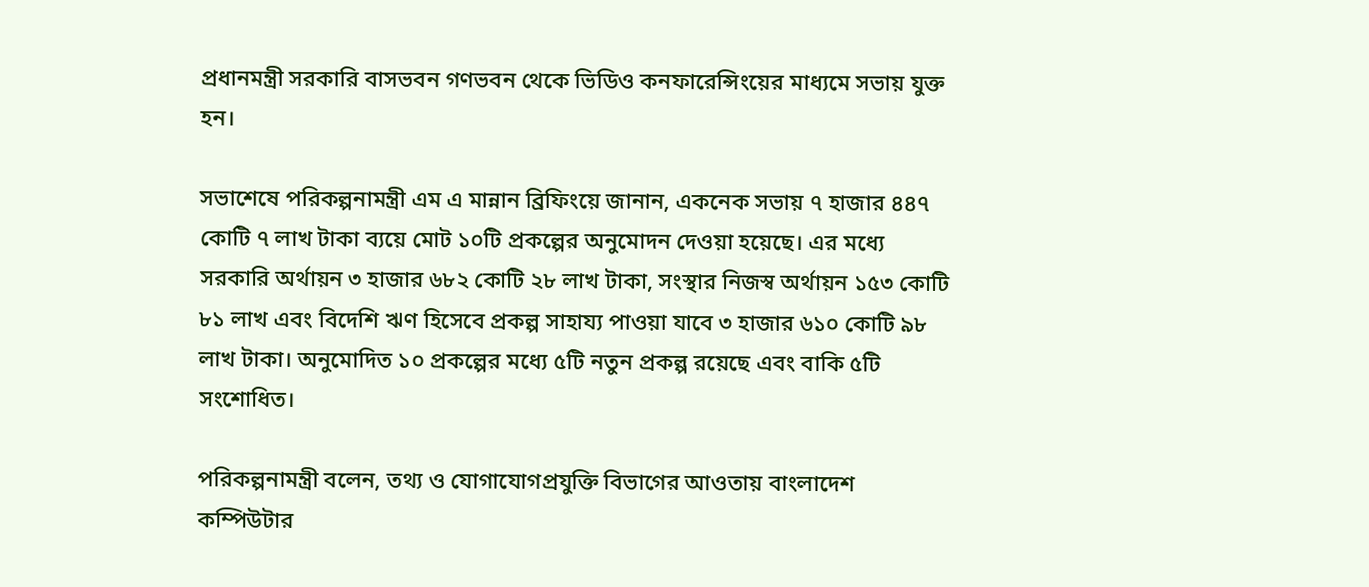প্রধানমন্ত্রী সরকারি বাসভবন গণভবন থেকে ভিডিও কনফারেন্সিংয়ের মাধ্যমে সভায় যুক্ত হন।

সভাশেষে পরিকল্পনামন্ত্রী এম এ মান্নান ব্রিফিংয়ে জানান, একনেক সভায় ৭ হাজার ৪৪৭ কোটি ৭ লাখ টাকা ব্যয়ে মোট ১০টি প্রকল্পের অনুমোদন দেওয়া হয়েছে। এর মধ্যে সরকারি অর্থায়ন ৩ হাজার ৬৮২ কোটি ২৮ লাখ টাকা, সংস্থার নিজস্ব অর্থায়ন ১৫৩ কোটি ৮১ লাখ এবং বিদেশি ঋণ হিসেবে প্রকল্প সাহায্য পাওয়া যাবে ৩ হাজার ৬১০ কোটি ৯৮ লাখ টাকা। অনুমোদিত ১০ প্রকল্পের মধ্যে ৫টি নতুন প্রকল্প রয়েছে এবং বাকি ৫টি সংশোধিত।

পরিকল্পনামন্ত্রী বলেন, তথ্য ও যোগাযোগপ্রযুক্তি বিভাগের আওতায় বাংলাদেশ কম্পিউটার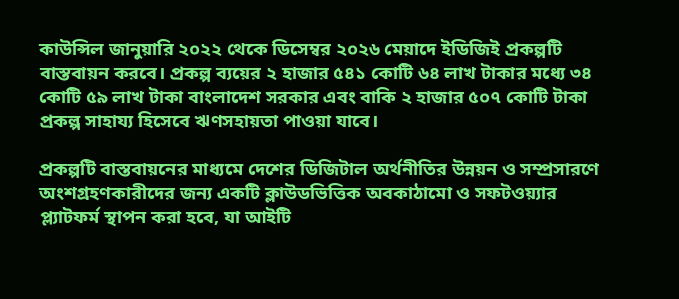কাউন্সিল জানুয়ারি ২০২২ থেকে ডিসেম্বর ২০২৬ মেয়াদে ইডিজিই প্রকল্পটি বাস্তবায়ন করবে। প্রকল্প ব্যয়ের ২ হাজার ৫৪১ কোটি ৬৪ লাখ টাকার মধ্যে ৩৪ কোটি ৫৯ লাখ টাকা বাংলাদেশ সরকার এবং বাকি ২ হাজার ৫০৭ কোটি টাকা প্রকল্প সাহায্য হিসেবে ঋণসহায়তা পাওয়া যাবে।

প্রকল্পটি বাস্তবায়নের মাধ্যমে দেশের ডিজিটাল অর্থনীতির উন্নয়ন ও সম্প্রসারণে অংশগ্রহণকারীদের জন্য একটি ক্লাউডভিত্তিক অবকাঠামো ও সফটওয়্যার প্ল্যাটফর্ম স্থাপন করা হবে, যা আইটি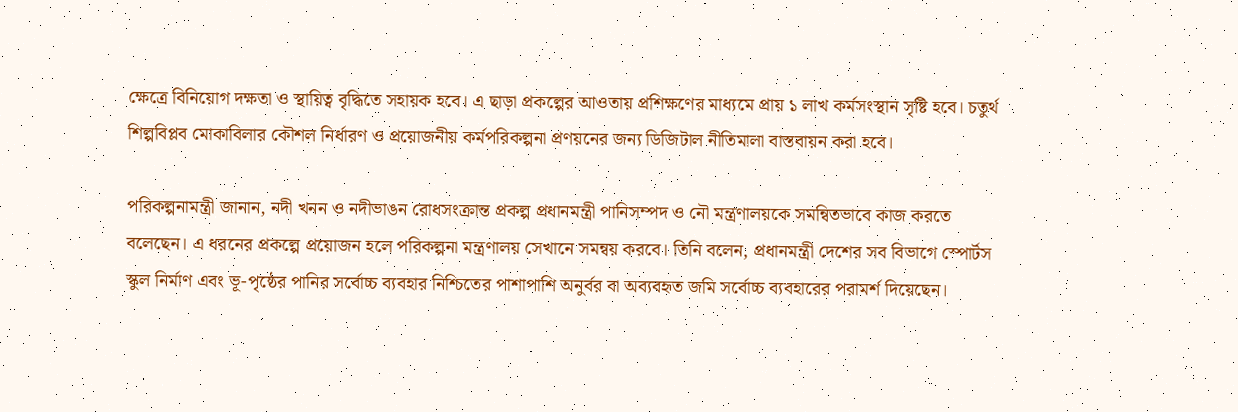ক্ষেত্রে বিনিয়োগ দক্ষতা ও স্থায়িত্ব বৃদ্ধিতে সহায়ক হবে। এ ছাড়া প্রকল্পের আওতায় প্রশিক্ষণের মাধ্যমে প্রায় ১ লাখ কর্মসংস্থান সৃষ্টি হবে। চতুর্থ শিল্পবিপ্লব মোকাবিলার কৌশল নির্ধারণ ও প্রয়োজনীয় কর্মপরিকল্পনা প্রণয়নের জন্য ডিজিটাল নীতিমালা বাস্তবায়ন করা হবে।

পরিকল্পনামন্ত্রী জানান, নদী খনন ও নদীভাঙন রোধসংক্রান্ত প্রকল্প প্রধানমন্ত্রী পানিসম্পদ ও নৌ মন্ত্রণালয়কে সমন্বিতভাবে কাজ করতে বলেছেন। এ ধরনের প্রকল্পে প্রয়োজন হলে পরিকল্পনা মন্ত্রণালয় সেখানে সমন্বয় করবে। তিনি বলেন, প্রধানমন্ত্রী দেশের সব বিভাগে স্পোর্টস স্কুল নির্মাণ এবং ভূ-পৃষ্ঠের পানির সর্বোচ্চ ব্যবহার নিশ্চিতের পাশাপাশি অনুর্বর বা অব্যবহৃত জমি সর্বোচ্চ ব্যবহারের পরামর্শ দিয়েছেন।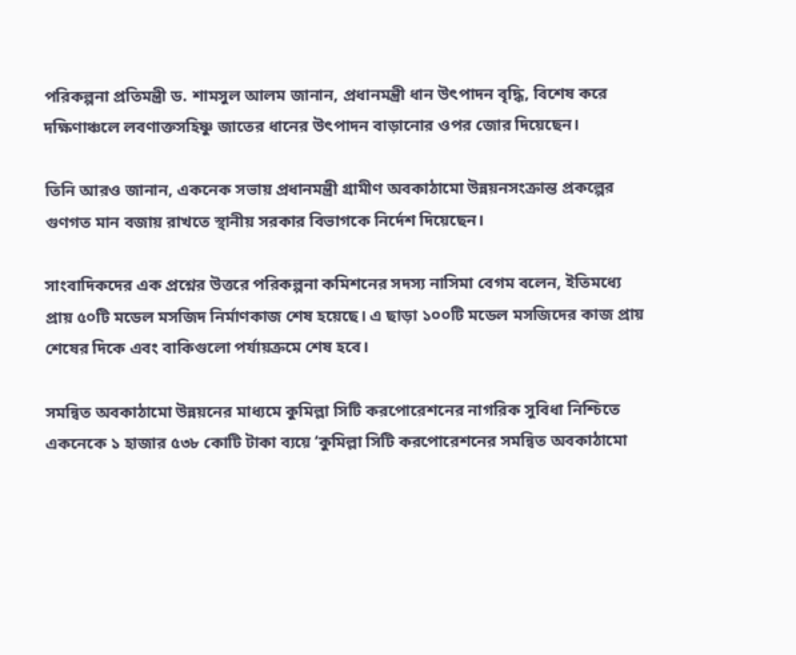পরিকল্পনা প্রতিমন্ত্রী ড. শামসুল আলম জানান, প্রধানমন্ত্রী ধান উৎপাদন বৃদ্ধি, বিশেষ করে দক্ষিণাঞ্চলে লবণাক্তসহিষ্ণু জাতের ধানের উৎপাদন বাড়ানোর ওপর জোর দিয়েছেন।

তিনি আরও জানান, একনেক সভায় প্রধানমন্ত্রী গ্রামীণ অবকাঠামো উন্নয়নসংক্রান্ত প্রকল্পের গুণগত মান বজায় রাখতে স্থানীয় সরকার বিভাগকে নির্দেশ দিয়েছেন।

সাংবাদিকদের এক প্রশ্নের উত্তরে পরিকল্পনা কমিশনের সদস্য নাসিমা বেগম বলেন, ইতিমধ্যে প্রায় ৫০টি মডেল মসজিদ নির্মাণকাজ শেষ হয়েছে। এ ছাড়া ১০০টি মডেল মসজিদের কাজ প্রায় শেষের দিকে এবং বাকিগুলো পর্যায়ক্রমে শেষ হবে।

সমন্বিত অবকাঠামো উন্নয়নের মাধ্যমে কুমিল্লা সিটি করপোরেশনের নাগরিক সুবিধা নিশ্চিতে একনেকে ১ হাজার ৫৩৮ কোটি টাকা ব্যয়ে ‘কুমিল্লা সিটি করপোরেশনের সমন্বিত অবকাঠামো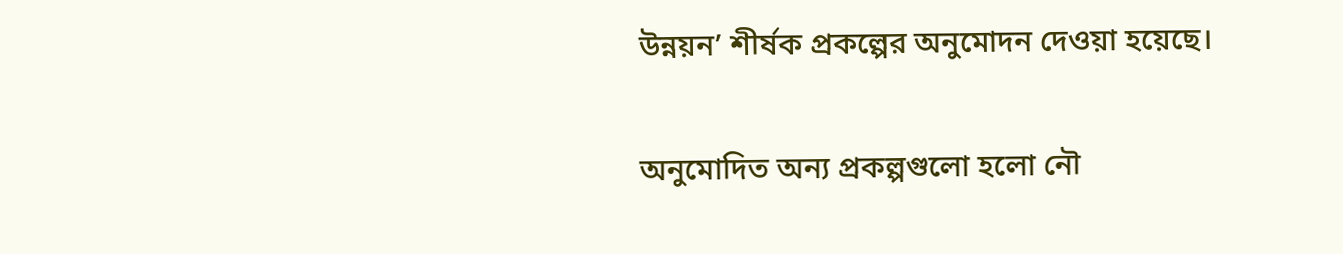উন্নয়ন’ শীর্ষক প্রকল্পের অনুমোদন দেওয়া হয়েছে।

অনুমোদিত অন্য প্রকল্পগুলো হলো নৌ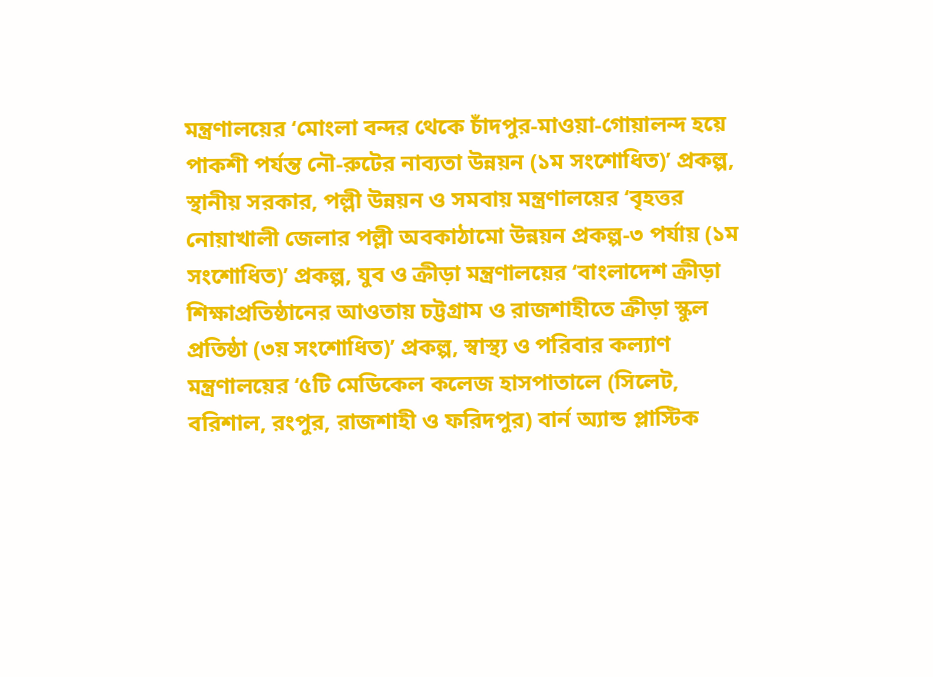মন্ত্রণালয়ের ‘মোংলা বন্দর থেকে চাঁদপুর-মাওয়া-গোয়ালন্দ হয়ে পাকশী পর্যন্ত নৌ-রুটের নাব্যতা উন্নয়ন (১ম সংশোধিত)’ প্রকল্প, স্থানীয় সরকার, পল্লী উন্নয়ন ও সমবায় মন্ত্রণালয়ের ‘বৃহত্তর নোয়াখালী জেলার পল্লী অবকাঠামো উন্নয়ন প্রকল্প-৩ পর্যায় (১ম সংশোধিত)’ প্রকল্প, যুব ও ক্রীড়া মন্ত্রণালয়ের ‘বাংলাদেশ ক্রীড়া শিক্ষাপ্রতিষ্ঠানের আওতায় চট্টগ্রাম ও রাজশাহীতে ক্রীড়া স্কুল প্রতিষ্ঠা (৩য় সংশোধিত)’ প্রকল্প, স্বাস্থ্য ও পরিবার কল্যাণ মন্ত্রণালয়ের ‘৫টি মেডিকেল কলেজ হাসপাতালে (সিলেট, বরিশাল, রংপুর, রাজশাহী ও ফরিদপুর) বার্ন অ্যান্ড প্লাস্টিক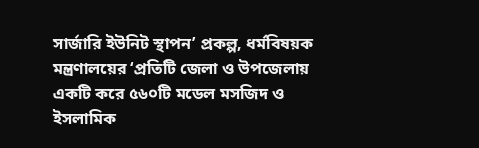সার্জারি ইউনিট স্থাপন’ প্রকল্প, ধর্মবিষয়ক মন্ত্রণালয়ের ‘প্রতিটি জেলা ও উপজেলায় একটি করে ৫৬০টি মডেল মসজিদ ও ইসলামিক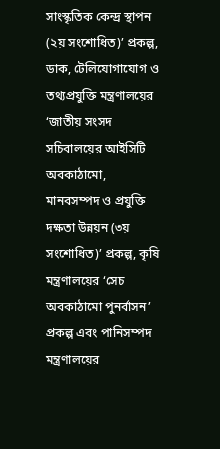সাংস্কৃতিক কেন্দ্র স্থাপন (২য় সংশোধিত)’ প্রকল্প, ডাক, টেলিযোগাযোগ ও তথ্যপ্রযুক্তি মন্ত্রণালয়ের ‘জাতীয় সংসদ সচিবালয়ের আইসিটি অবকাঠামো, মানবসম্পদ ও প্রযুক্তি দক্ষতা উন্নয়ন (৩য় সংশোধিত)’ প্রকল্প, কৃষি মন্ত্রণালয়ের ‘সেচ অবকাঠামো পুনর্বাসন’ প্রকল্প এবং পানিসম্পদ মন্ত্রণালয়ের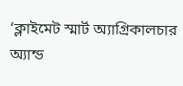‘ক্লাইমেট স্মার্ট অ্যাগ্রিকালচার অ্যান্ড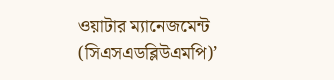ওয়াটার ম্যানেজমেন্ট (সিএসএডব্লিউএমপি)’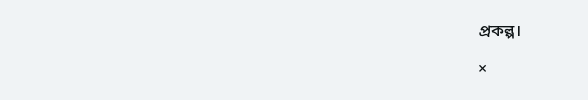প্রকল্প।

×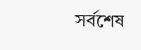সর্বশেষ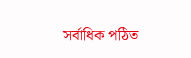সর্বাধিক পঠিত